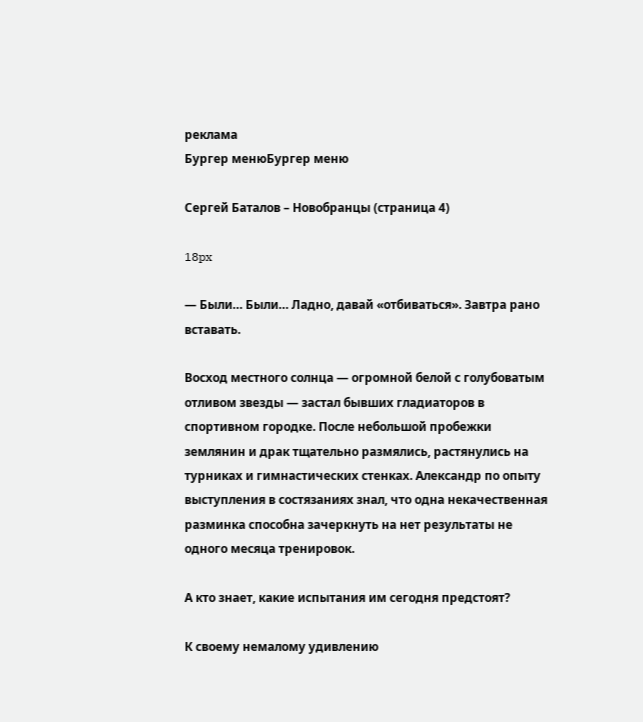реклама
Бургер менюБургер меню

Сергей Баталов – Новобранцы (страница 4)

18px

— Были… Были… Ладно, давай «отбиваться». Завтра рано вставать.

Восход местного солнца — огромной белой с голубоватым отливом звезды — застал бывших гладиаторов в спортивном городке. После небольшой пробежки землянин и драк тщательно размялись, растянулись на турниках и гимнастических стенках. Александр по опыту выступления в состязаниях знал, что одна некачественная разминка способна зачеркнуть на нет результаты не одного месяца тренировок.

А кто знает, какие испытания им сегодня предстоят?

К своему немалому удивлению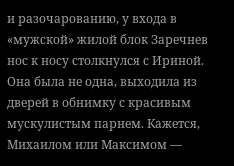и разочарованию, у входа в «мужской» жилой блок Заречнев нос к носу столкнулся с Ириной. Она была не одна, выходила из дверей в обнимку с красивым мускулистым парнем. Кажется, Михаилом или Максимом —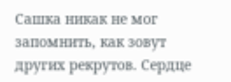Сашка никак не мог запомнить, как зовут других рекрутов. Сердце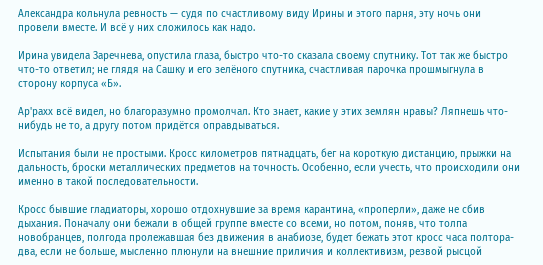Александра кольнула ревность — судя по счастливому виду Ирины и этого парня, эту ночь они провели вместе. И всё у них сложилось как надо.

Ирина увидела Заречнева, опустила глаза, быстро что-то сказала своему спутнику. Тот так же быстро что-то ответил; не глядя на Сашку и его зелёного спутника, счастливая парочка прошмыгнула в сторону корпуса «Б».

Ар'рахх всё видел, но благоразумно промолчал. Кто знает, какие у этих землян нравы? Ляпнешь что-нибудь не то, а другу потом придётся оправдываться.

Испытания были не простыми. Кросс километров пятнадцать, бег на короткую дистанцию, прыжки на дальность, броски металлических предметов на точность. Особенно, если учесть, что происходили они именно в такой последовательности.

Кросс бывшие гладиаторы, хорошо отдохнувшие за время карантина, «проперли», даже не сбив дыхания. Поначалу они бежали в общей группе вместе со всеми, но потом, поняв, что толпа новобранцев, полгода пролежавшая без движения в анабиозе, будет бежать этот кросс часа полтора-два, если не больше, мысленно плюнули на внешние приличия и коллективизм, резвой рысцой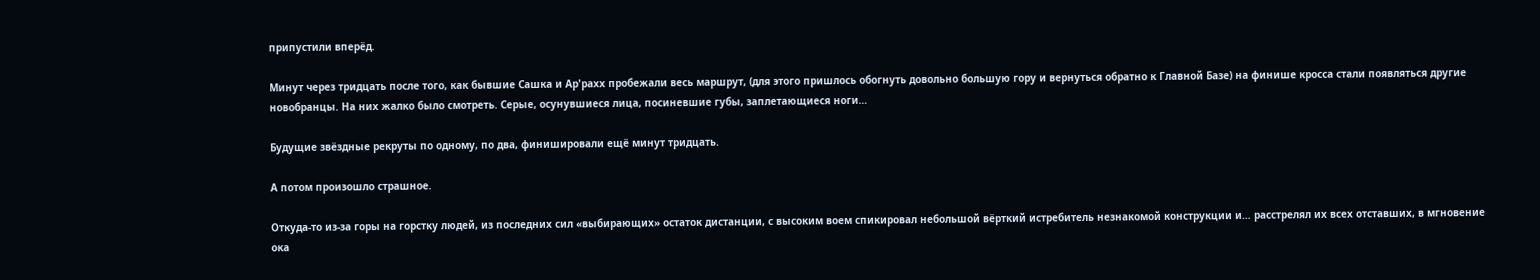припустили вперёд.

Минут через тридцать после того, как бывшие Сашка и Ар'рахх пробежали весь маршрут, (для этого пришлось обогнуть довольно большую гору и вернуться обратно к Главной Базе) на финише кросса стали появляться другие новобранцы. На них жалко было смотреть. Серые, осунувшиеся лица, посиневшие губы, заплетающиеся ноги…

Будущие звёздные рекруты по одному, по два, финишировали ещё минут тридцать.

А потом произошло страшное.

Откуда-то из-за горы на горстку людей, из последних сил «выбирающих» остаток дистанции, с высоким воем спикировал небольшой вёрткий истребитель незнакомой конструкции и… расстрелял их всех отставших, в мгновение ока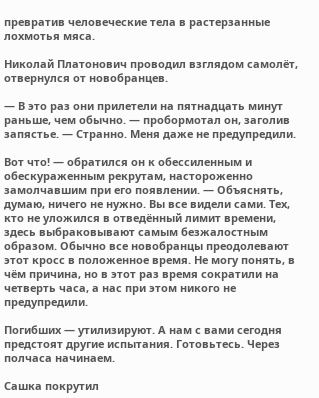превратив человеческие тела в растерзанные лохмотья мяса.

Николай Платонович проводил взглядом самолёт, отвернулся от новобранцев.

— В это раз они прилетели на пятнадцать минут раньше, чем обычно. — пробормотал он, заголив запястье. — Странно. Меня даже не предупредили.

Вот что! — обратился он к обессиленным и обескураженным рекрутам, настороженно замолчавшим при его появлении. — Объяснять, думаю, ничего не нужно. Вы все видели сами. Тех, кто не уложился в отведённый лимит времени, здесь выбраковывают самым безжалостным образом. Обычно все новобранцы преодолевают этот кросс в положенное время. Не могу понять, в чём причина, но в этот раз время сократили на четверть часа, а нас при этом никого не предупредили.

Погибших — утилизируют. А нам с вами сегодня предстоят другие испытания. Готовьтесь. Через полчаса начинаем.

Сашка покрутил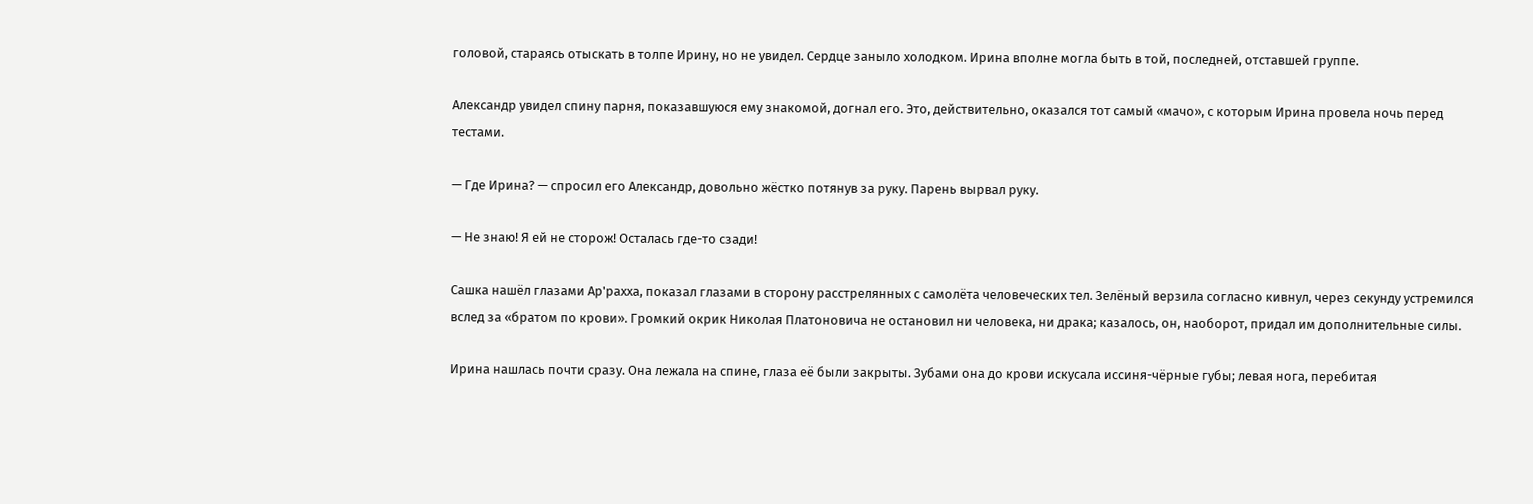головой, стараясь отыскать в толпе Ирину, но не увидел. Сердце заныло холодком. Ирина вполне могла быть в той, последней, отставшей группе.

Александр увидел спину парня, показавшуюся ему знакомой, догнал его. Это, действительно, оказался тот самый «мачо», с которым Ирина провела ночь перед тестами.

— Где Ирина? — спросил его Александр, довольно жёстко потянув за руку. Парень вырвал руку.

— Не знаю! Я ей не сторож! Осталась где-то сзади!

Сашка нашёл глазами Ар'рахха, показал глазами в сторону расстрелянных с самолёта человеческих тел. Зелёный верзила согласно кивнул, через секунду устремился вслед за «братом по крови». Громкий окрик Николая Платоновича не остановил ни человека, ни драка; казалось, он, наоборот, придал им дополнительные силы.

Ирина нашлась почти сразу. Она лежала на спине, глаза её были закрыты. Зубами она до крови искусала иссиня-чёрные губы; левая нога, перебитая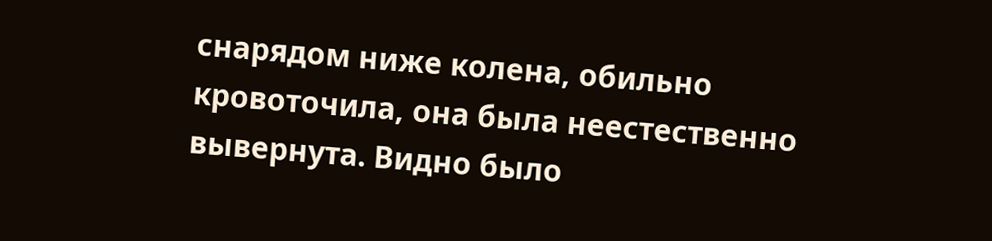снарядом ниже колена, обильно кровоточила, она была неестественно вывернута. Видно было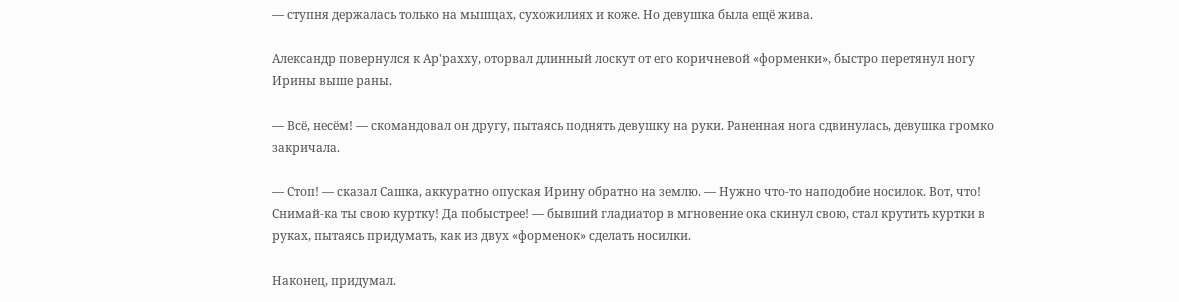— ступня держалась только на мышцах, сухожилиях и коже. Но девушка была ещё жива.

Александр повернулся к Ар'рахху, оторвал длинный лоскут от его коричневой «форменки», быстро перетянул ногу Ирины выше раны.

— Всё, несём! — скомандовал он другу, пытаясь поднять девушку на руки. Раненная нога сдвинулась, девушка громко закричала.

— Стоп! — сказал Сашка, аккуратно опуская Ирину обратно на землю. — Нужно что-то наподобие носилок. Вот, что! Снимай-ка ты свою куртку! Да побыстрее! — бывший гладиатор в мгновение ока скинул свою, стал крутить куртки в руках, пытаясь придумать, как из двух «форменок» сделать носилки.

Наконец, придумал.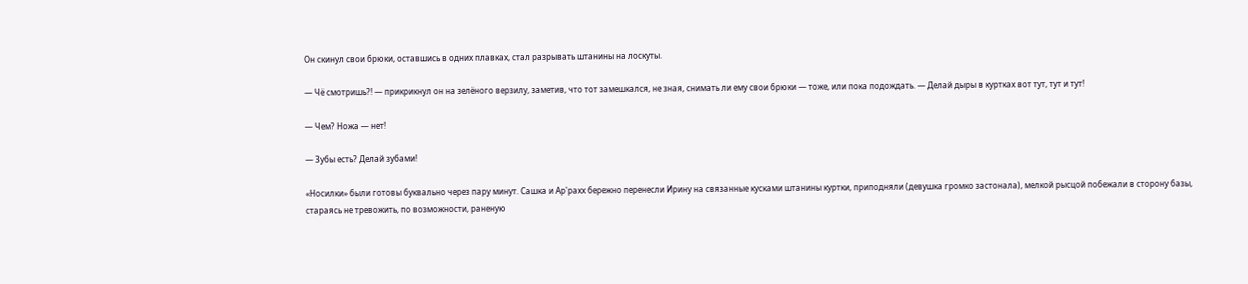Он скинул свои брюки, оставшись в одних плавках, стал разрывать штанины на лоскуты.

— Чё смотришь?! — прикрикнул он на зелёного верзилу, заметив, что тот замешкался, не зная, снимать ли ему свои брюки — тоже, или пока подождать. — Делай дыры в куртках вот тут, тут и тут!

— Чем? Ножа — нет!

— Зубы есть? Делай зубами!

«Носилки» были готовы буквально через пару минут. Сашка и Ар'рахх бережно перенесли Ирину на связанные кусками штанины куртки, приподняли (девушка громко застонала), мелкой рысцой побежали в сторону базы, стараясь не тревожить, по возможности, раненую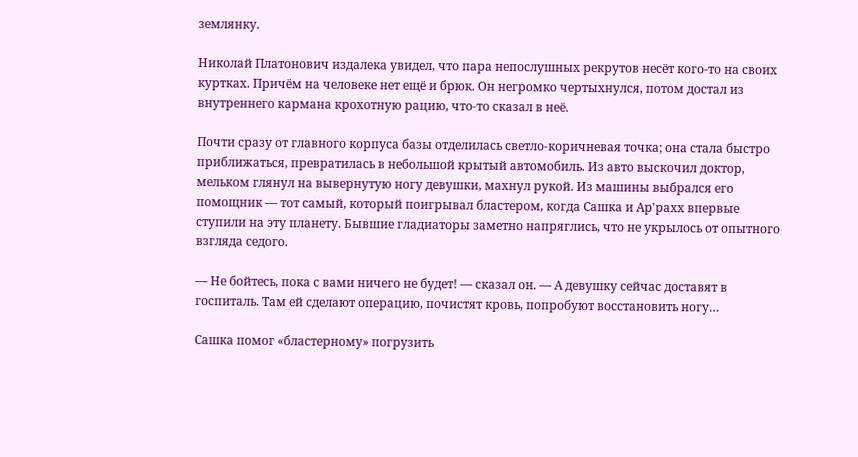землянку.

Николай Платонович издалека увидел, что пара непослушных рекрутов несёт кого-то на своих куртках. Причём на человеке нет ещё и брюк. Он негромко чертыхнулся, потом достал из внутреннего кармана крохотную рацию, что-то сказал в неё.

Почти сразу от главного корпуса базы отделилась светло-коричневая точка; она стала быстро приближаться, превратилась в небольшой крытый автомобиль. Из авто выскочил доктор, мельком глянул на вывернутую ногу девушки, махнул рукой. Из машины выбрался его помощник — тот самый, который поигрывал бластером, когда Сашка и Ар'рахх впервые ступили на эту планету. Бывшие гладиаторы заметно напряглись, что не укрылось от опытного взгляда седого.

— Не бойтесь, пока с вами ничего не будет! — сказал он. — А девушку сейчас доставят в госпиталь. Там ей сделают операцию, почистят кровь, попробуют восстановить ногу…

Сашка помог «бластерному» погрузить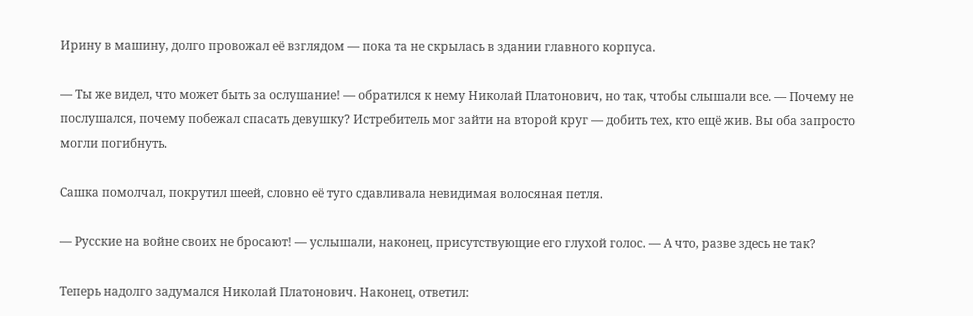Ирину в машину, долго провожал её взглядом — пока та не скрылась в здании главного корпуса.

— Ты же видел, что может быть за ослушание! — обратился к нему Николай Платонович, но так, чтобы слышали все. — Почему не послушался, почему побежал спасать девушку? Истребитель мог зайти на второй круг — добить тех, кто ещё жив. Вы оба запросто могли погибнуть.

Сашка помолчал, покрутил шеей, словно её туго сдавливала невидимая волосяная петля.

— Русские на войне своих не бросают! — услышали, наконец, присутствующие его глухой голос. — А что, разве здесь не так?

Теперь надолго задумался Николай Платонович. Наконец, ответил: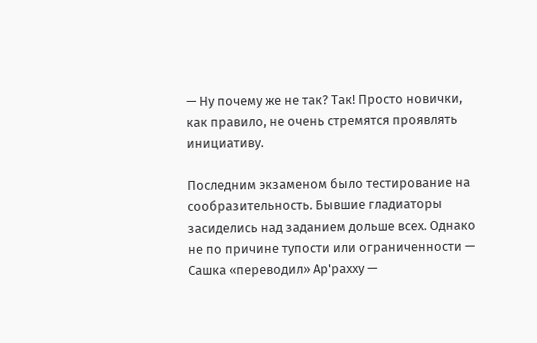— Ну почему же не так? Так! Просто новички, как правило, не очень стремятся проявлять инициативу.

Последним экзаменом было тестирование на сообразительность. Бывшие гладиаторы засиделись над заданием дольше всех. Однако не по причине тупости или ограниченности — Сашка «переводил» Ар'рахху —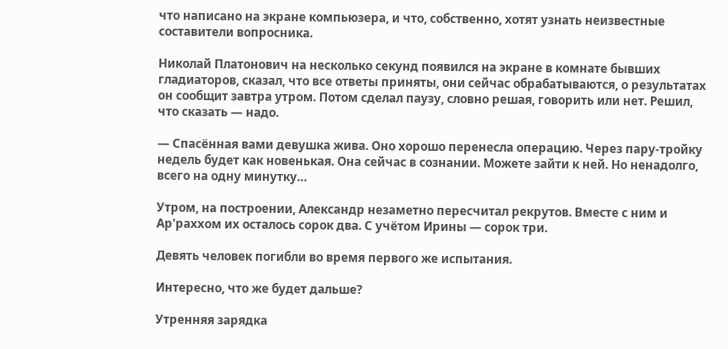что написано на экране компьюзера, и что, собственно, хотят узнать неизвестные составители вопросника.

Николай Платонович на несколько секунд появился на экране в комнате бывших гладиаторов, сказал, что все ответы приняты, они сейчас обрабатываются, о результатах он сообщит завтра утром. Потом сделал паузу, словно решая, говорить или нет. Решил, что сказать — надо.

— Спасённая вами девушка жива. Оно хорошо перенесла операцию. Через пару-тройку недель будет как новенькая. Она сейчас в сознании. Можете зайти к ней. Но ненадолго, всего на одну минутку…

Утром, на построении, Александр незаметно пересчитал рекрутов. Вместе с ним и Ар'раххом их осталось сорок два. С учётом Ирины — сорок три.

Девять человек погибли во время первого же испытания.

Интересно, что же будет дальше?

Утренняя зарядка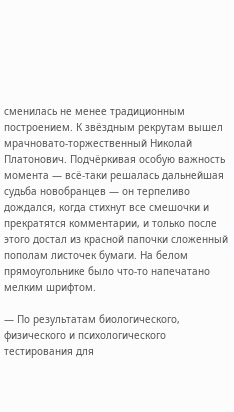сменилась не менее традиционным построением. К звёздным рекрутам вышел мрачновато-торжественный Николай Платонович. Подчёркивая особую важность момента — всё-таки решалась дальнейшая судьба новобранцев — он терпеливо дождался, когда стихнут все смешочки и прекратятся комментарии, и только после этого достал из красной папочки сложенный пополам листочек бумаги. На белом прямоугольнике было что-то напечатано мелким шрифтом.

— По результатам биологического, физического и психологического тестирования для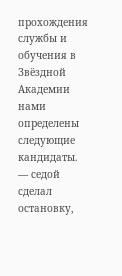прохождения службы и обучения в Звёздной Академии нами определены следующие кандидаты. — седой сделал остановку,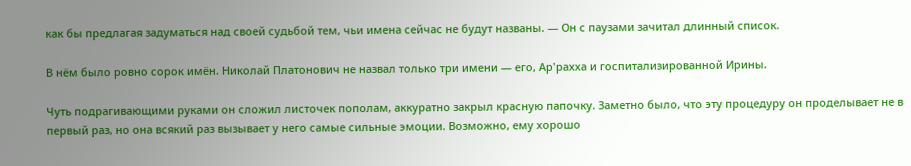как бы предлагая задуматься над своей судьбой тем, чьи имена сейчас не будут названы. — Он с паузами зачитал длинный список.

В нём было ровно сорок имён. Николай Платонович не назвал только три имени — его, Ар'рахха и госпитализированной Ирины.

Чуть подрагивающими руками он сложил листочек пополам, аккуратно закрыл красную папочку. Заметно было, что эту процедуру он проделывает не в первый раз, но она всякий раз вызывает у него самые сильные эмоции. Возможно, ему хорошо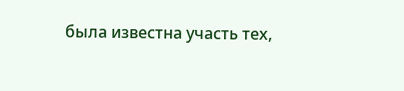была известна участь тех,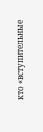кто «вступительные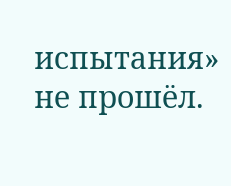испытания» не прошёл.